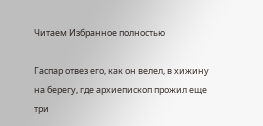Читаем Избранное полностью

Гаспар отвез его, как он велел, в хижину на берегу, где архиепископ прожил еще три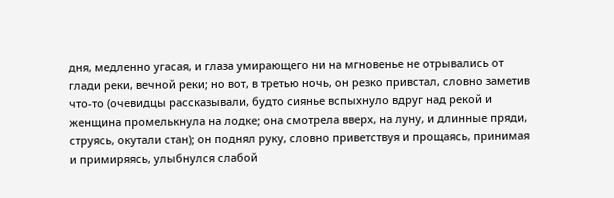дня, медленно угасая, и глаза умирающего ни на мгновенье не отрывались от глади реки, вечной реки; но вот, в третью ночь, он резко привстал, словно заметив что-то (очевидцы рассказывали, будто сиянье вспыхнуло вдруг над рекой и женщина промелькнула на лодке; она смотрела вверх, на луну, и длинные пряди, струясь, окутали стан); он поднял руку, словно приветствуя и прощаясь, принимая и примиряясь, улыбнулся слабой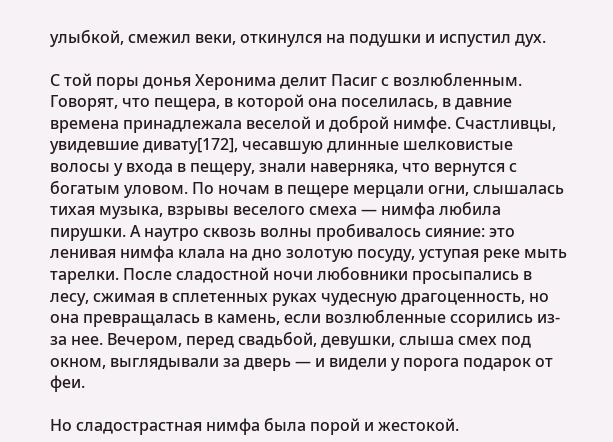улыбкой, смежил веки, откинулся на подушки и испустил дух.

С той поры донья Херонима делит Пасиг с возлюбленным. Говорят, что пещера, в которой она поселилась, в давние времена принадлежала веселой и доброй нимфе. Счастливцы, увидевшие дивату[172], чесавшую длинные шелковистые волосы у входа в пещеру, знали наверняка, что вернутся с богатым уловом. По ночам в пещере мерцали огни, слышалась тихая музыка, взрывы веселого смеха — нимфа любила пирушки. А наутро сквозь волны пробивалось сияние: это ленивая нимфа клала на дно золотую посуду, уступая реке мыть тарелки. После сладостной ночи любовники просыпались в лесу, сжимая в сплетенных руках чудесную драгоценность, но она превращалась в камень, если возлюбленные ссорились из-за нее. Вечером, перед свадьбой, девушки, слыша смех под окном, выглядывали за дверь — и видели у порога подарок от феи.

Но сладострастная нимфа была порой и жестокой.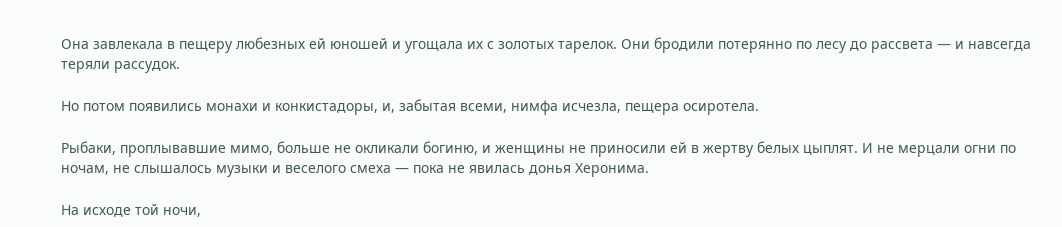Она завлекала в пещеру любезных ей юношей и угощала их с золотых тарелок. Они бродили потерянно по лесу до рассвета — и навсегда теряли рассудок.

Но потом появились монахи и конкистадоры, и, забытая всеми, нимфа исчезла, пещера осиротела.

Рыбаки, проплывавшие мимо, больше не окликали богиню, и женщины не приносили ей в жертву белых цыплят. И не мерцали огни по ночам, не слышалось музыки и веселого смеха — пока не явилась донья Херонима.

На исходе той ночи,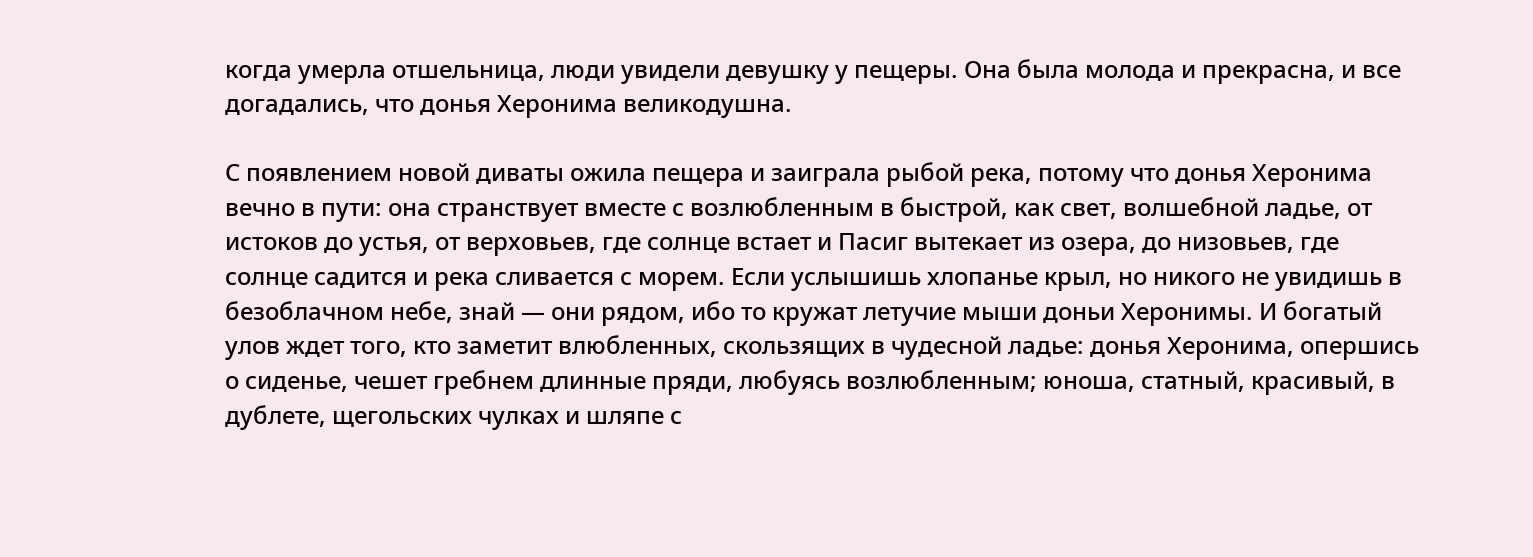когда умерла отшельница, люди увидели девушку у пещеры. Она была молода и прекрасна, и все догадались, что донья Херонима великодушна.

С появлением новой диваты ожила пещера и заиграла рыбой река, потому что донья Херонима вечно в пути: она странствует вместе с возлюбленным в быстрой, как свет, волшебной ладье, от истоков до устья, от верховьев, где солнце встает и Пасиг вытекает из озера, до низовьев, где солнце садится и река сливается с морем. Если услышишь хлопанье крыл, но никого не увидишь в безоблачном небе, знай — они рядом, ибо то кружат летучие мыши доньи Херонимы. И богатый улов ждет того, кто заметит влюбленных, скользящих в чудесной ладье: донья Херонима, опершись о сиденье, чешет гребнем длинные пряди, любуясь возлюбленным; юноша, статный, красивый, в дублете, щегольских чулках и шляпе с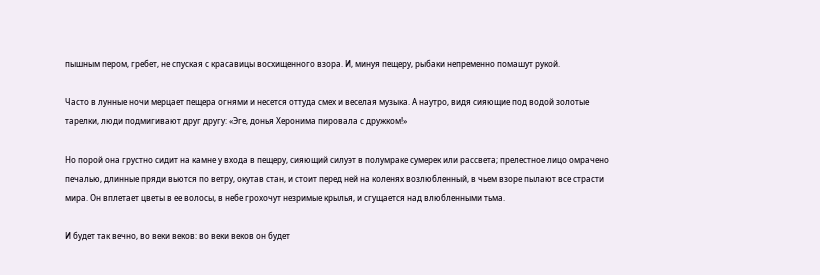пышным пером, гребет, не спуская с красавицы восхищенного взора. И, минуя пещеру, рыбаки непременно помашут рукой.

Часто в лунные ночи мерцает пещера огнями и несется оттуда смех и веселая музыка. А наутро, видя сияющие под водой золотые тарелки, люди подмигивают друг другу: «Эге, донья Херонима пировала с дружком!»

Но порой она грустно сидит на камне у входа в пещеру, сияющий силуэт в полумраке сумерек или рассвета; прелестное лицо омрачено печалью, длинные пряди вьются по ветру, окутав стан, и стоит перед ней на коленях возлюбленный, в чьем взоре пылают все страсти мира. Он вплетает цветы в ее волосы, в небе грохочут незримые крылья, и сгущается над влюбленными тьма.

И будет так вечно, во веки веков: во веки веков он будет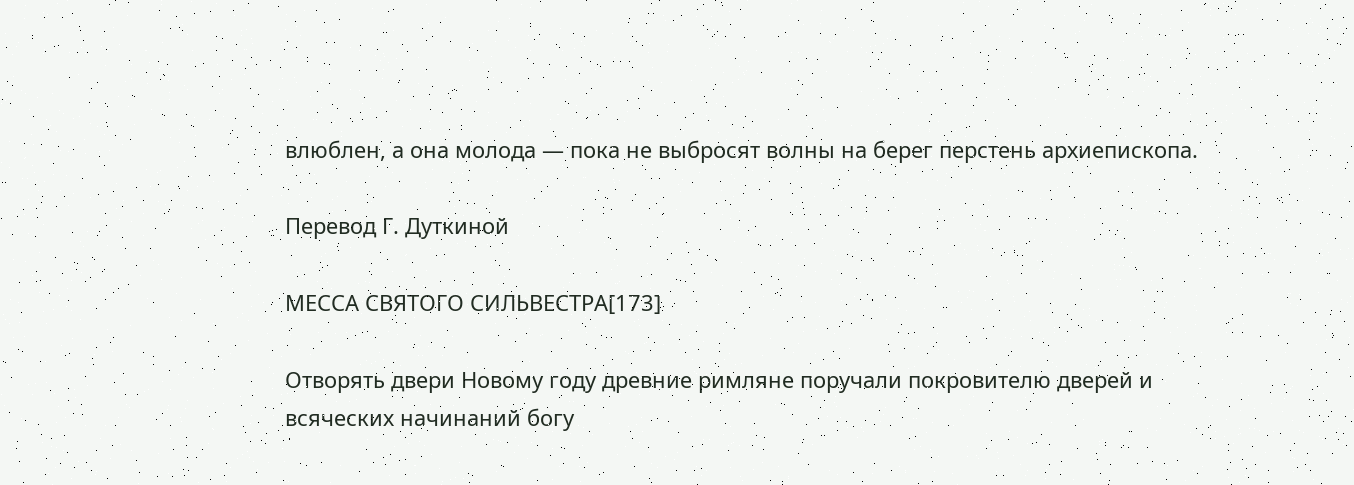влюблен, а она молода — пока не выбросят волны на берег перстень архиепископа.

Перевод Г. Дуткиной

МЕССА СВЯТОГО СИЛЬВЕСТРА[173]

Отворять двери Новому году древние римляне поручали покровителю дверей и всяческих начинаний богу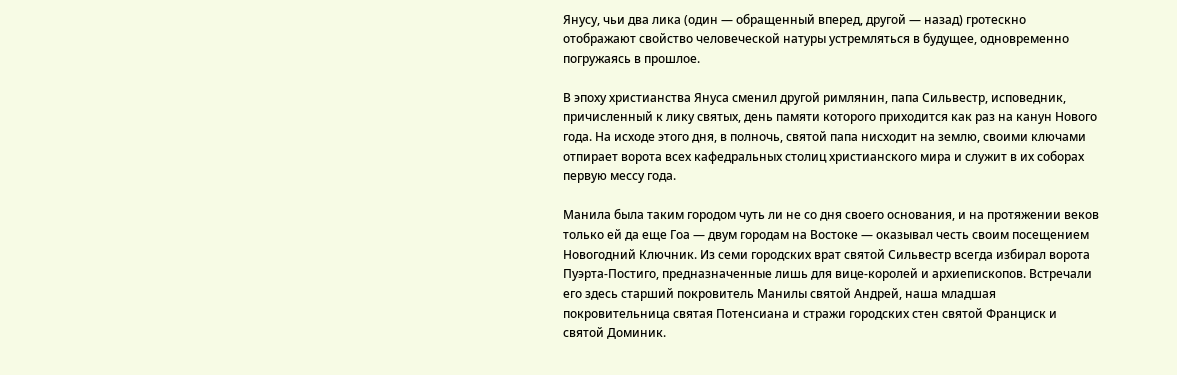Янусу, чьи два лика (один — обращенный вперед, другой — назад) гротескно отображают свойство человеческой натуры устремляться в будущее, одновременно погружаясь в прошлое.

В эпоху христианства Януса сменил другой римлянин, папа Сильвестр, исповедник, причисленный к лику святых, день памяти которого приходится как раз на канун Нового года. На исходе этого дня, в полночь, святой папа нисходит на землю, своими ключами отпирает ворота всех кафедральных столиц христианского мира и служит в их соборах первую мессу года.

Манила была таким городом чуть ли не со дня своего основания, и на протяжении веков только ей да еще Гоа — двум городам на Востоке — оказывал честь своим посещением Новогодний Ключник. Из семи городских врат святой Сильвестр всегда избирал ворота Пуэрта-Постиго, предназначенные лишь для вице-королей и архиепископов. Встречали его здесь старший покровитель Манилы святой Андрей, наша младшая покровительница святая Потенсиана и стражи городских стен святой Франциск и святой Доминик.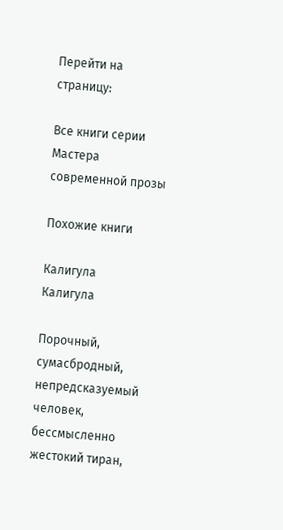Перейти на страницу:

Все книги серии Мастера современной прозы

Похожие книги

Калигула
Калигула

Порочный, сумасбродный, непредсказуемый человек, бессмысленно жестокий тиран,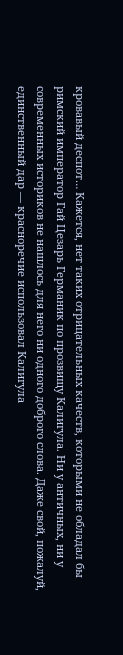кровавый деспот… Кажется, нет таких отрицательных качеств, которыми не обладал бы римский император Гай Цезарь Германик по прозвищу Калигула. Ни у античных, ни у современных историков не нашлось для него ни одного доброго слова. Даже свой, пожалуй, единственный дар — красноречие использовал Калигула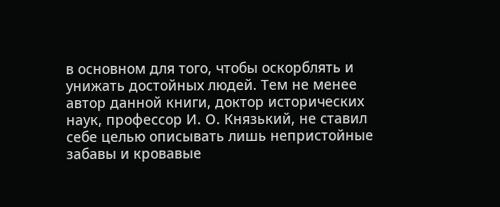в основном для того, чтобы оскорблять и унижать достойных людей. Тем не менее автор данной книги, доктор исторических наук, профессор И. О. Князький, не ставил себе целью описывать лишь непристойные забавы и кровавые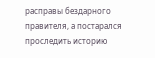расправы бездарного правителя, а постарался проследить историю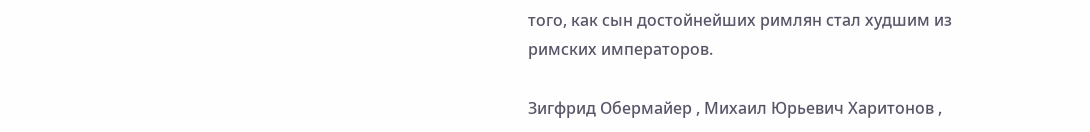того, как сын достойнейших римлян стал худшим из римских императоров.

Зигфрид Обермайер , Михаил Юрьевич Харитонов ,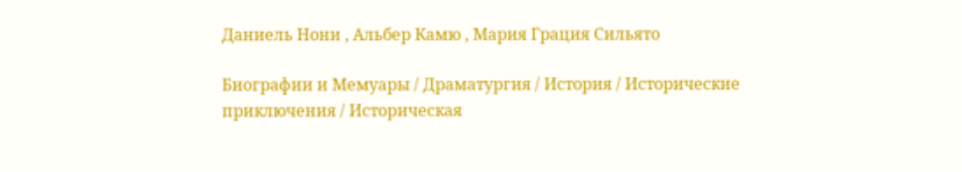Даниель Нони , Альбер Камю , Мария Грация Сильято

Биографии и Мемуары / Драматургия / История / Исторические приключения / Историческая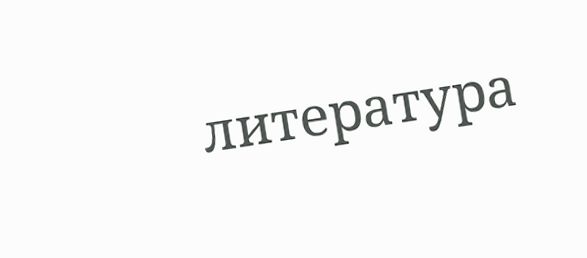литература